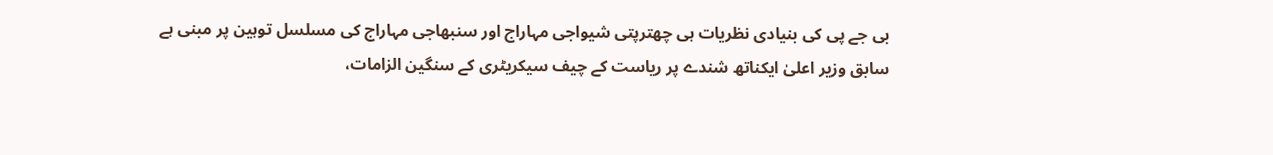بی جے پی کی بنیادی نظریات ہی چھترپتی شیواجی مہاراج اور سنبھاجی مہاراج کی مسلسل توہین پر مبنی ہے
سابق وزیر اعلیٰ ایکناتھ شندے پر ریاست کے چیف سیکریٹری کے سنگین الزامات،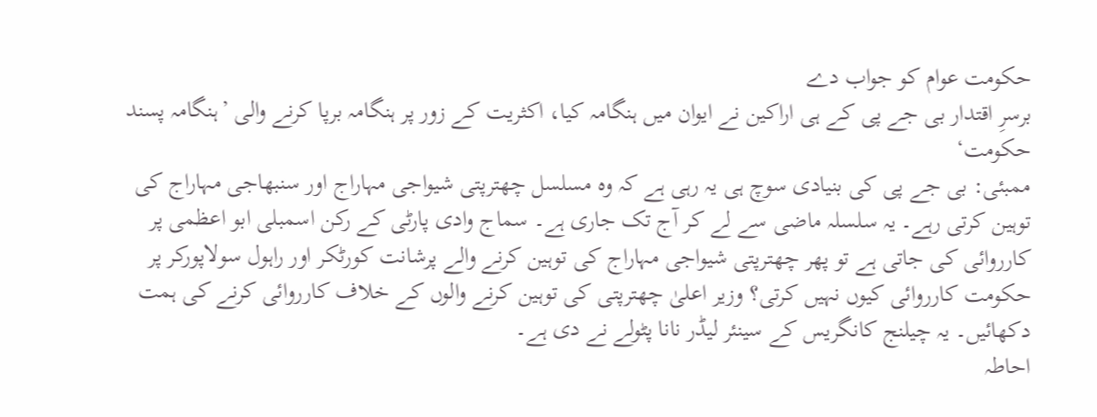حکومت عوام کو جواب دے
برسرِ اقتدار بی جے پی کے ہی اراکین نے ایوان میں ہنگامہ کیا، اکثریت کے زور پر ہنگامہ برپا کرنے والی ’ہنگامہ پسند حکومت‘
ممبئی: بی جے پی کی بنیادی سوچ ہی یہ رہی ہے کہ وہ مسلسل چھترپتی شیواجی مہاراج اور سنبھاجی مہاراج کی توہین کرتی رہے۔ یہ سلسلہ ماضی سے لے کر آج تک جاری ہے۔ سماج وادی پارٹی کے رکن اسمبلی ابو اعظمی پر کارروائی کی جاتی ہے تو پھر چھترپتی شیواجی مہاراج کی توہین کرنے والے پرشانت کورٹکر اور راہول سولاپورکر پر حکومت کارروائی کیوں نہیں کرتی؟ وزیر اعلیٰ چھترپتی کی توہین کرنے والوں کے خلاف کارروائی کرنے کی ہمت دکھائیں۔ یہ چیلنج کانگریس کے سینئر لیڈر نانا پٹولے نے دی ہے۔
احاطہ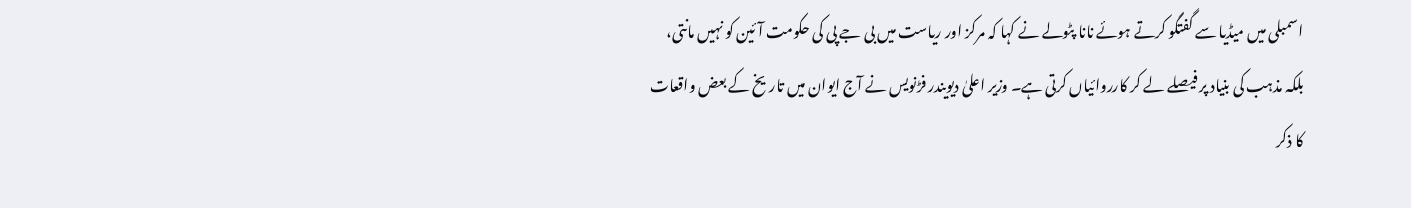اسمبلی میں میڈیا سے گفتگو کرتے ہوئے نانا پٹولے نے کہا کہ مرکز اور ریاست میں بی جے پی کی حکومت آئین کو نہیں مانتی، بلکہ مذہب کی بنیاد پر فیصلے لے کر کارروائیاں کرتی ہے۔ وزیر اعلیٰ دیویندر فڑنویس نے آج ایوان میں تاریخ کے بعض واقعات کا ذکر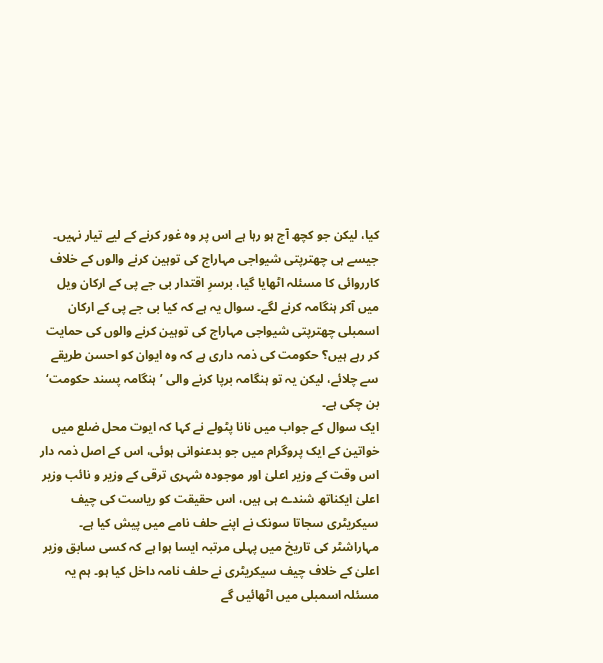کیا، لیکن جو کچھ آج ہو رہا ہے اس پر وہ غور کرنے کے لیے تیار نہیں۔ جیسے ہی چھترپتی شیواجی مہاراج کی توہین کرنے والوں کے خلاف کارروائی کا مسئلہ اٹھایا گیا، برسرِ اقتدار بی جے پی کے ارکان ویل میں آکر ہنگامہ کرنے لگے۔ سوال یہ ہے کہ کیا بی جے پی کے ارکان اسمبلی چھترپتی شیواجی مہاراج کی توہین کرنے والوں کی حمایت کر رہے ہیں؟ حکومت کی ذمہ داری ہے کہ وہ ایوان کو احسن طریقے سے چلائے، لیکن یہ تو ہنگامہ برپا کرنے والی ’ہنگامہ پسند حکومت‘ بن چکی ہے۔
ایک سوال کے جواب میں نانا پٹولے نے کہا کہ ایوت محل ضلع میں خواتین کے ایک پروگرام میں جو بدعنوانی ہوئی، اس کے اصل ذمہ دار اس وقت کے وزیر اعلیٰ اور موجودہ شہری ترقی کے وزیر و نائب وزیر اعلیٰ ایکناتھ شندے ہی ہیں، اس حقیقت کو ریاست کی چیف سیکریٹری سجاتا سونک نے اپنے حلف نامے میں پیش کیا ہے۔ مہاراشٹر کی تاریخ میں پہلی مرتبہ ایسا ہوا ہے کہ کسی سابق وزیر اعلیٰ کے خلاف چیف سیکریٹری نے حلف نامہ داخل کیا ہو۔ ہم یہ مسئلہ اسمبلی میں اٹھائیں گے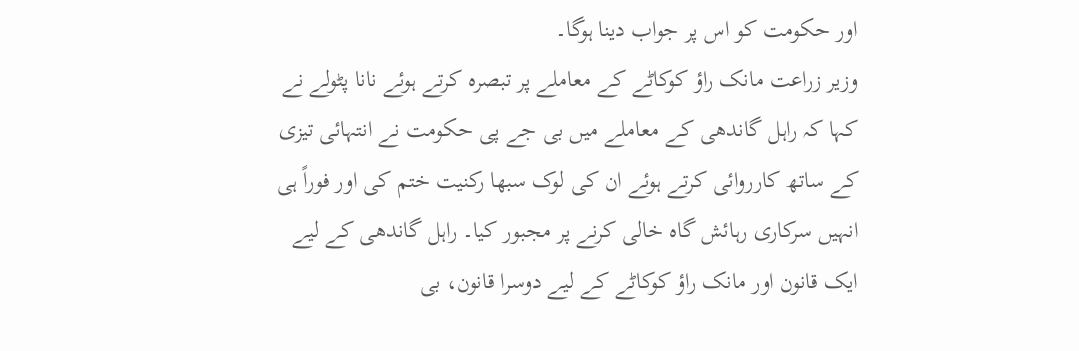اور حکومت کو اس پر جواب دینا ہوگا۔
وزیر زراعت مانک راؤ کوکاٹے کے معاملے پر تبصرہ کرتے ہوئے نانا پٹولے نے کہا کہ راہل گاندھی کے معاملے میں بی جے پی حکومت نے انتہائی تیزی کے ساتھ کارروائی کرتے ہوئے ان کی لوک سبھا رکنیت ختم کی اور فوراً ہی انہیں سرکاری رہائش گاہ خالی کرنے پر مجبور کیا۔ راہل گاندھی کے لیے ایک قانون اور مانک راؤ کوکاٹے کے لیے دوسرا قانون، بی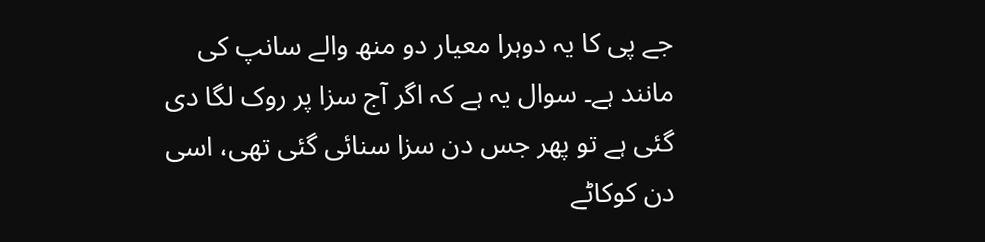جے پی کا یہ دوہرا معیار دو منھ والے سانپ کی مانند ہے۔ سوال یہ ہے کہ اگر آج سزا پر روک لگا دی گئی ہے تو پھر جس دن سزا سنائی گئی تھی، اسی دن کوکاٹے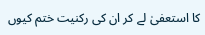کا استعفیٰ لے کر ان کی رکنیت ختم کیوں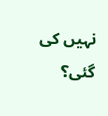نہیں کی گئی؟